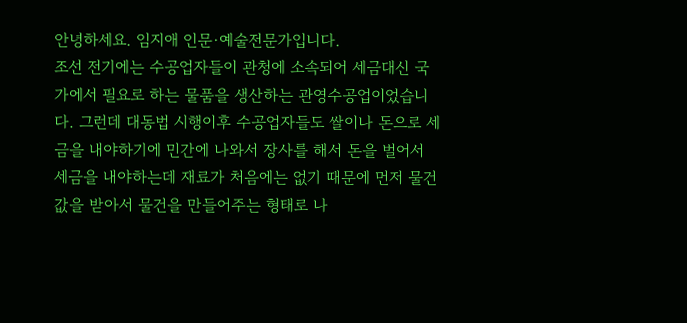안녕하세요. 임지애 인문·예술전문가입니다.
조선 전기에는 수공업자들이 관청에 소속되어 세금대신 국가에서 필요로 하는 물품을 생산하는 관영수공업이었습니다. 그런데 대동법 시행이후 수공업자들도 쌀이나 돈으로 세금을 내야하기에 민간에 나와서 장사를 해서 돈을 벌어서 세금을 내야하는데 재료가 처음에는 없기 때문에 먼저 물건값을 받아서 물건을 만들어주는 형태로 나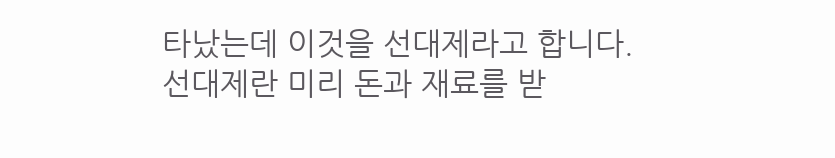타났는데 이것을 선대제라고 합니다.
선대제란 미리 돈과 재료를 받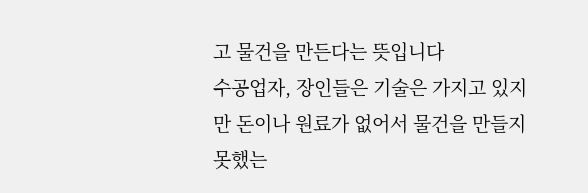고 물건을 만든다는 뜻입니다
수공업자, 장인들은 기술은 가지고 있지만 돈이나 원료가 없어서 물건을 만들지 못했는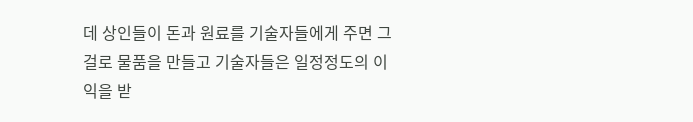데 상인들이 돈과 원료를 기술자들에게 주면 그걸로 물품을 만들고 기술자들은 일정정도의 이익을 받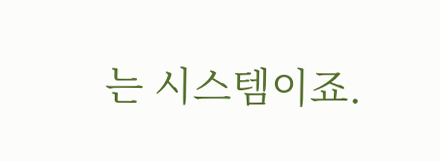는 시스템이죠.